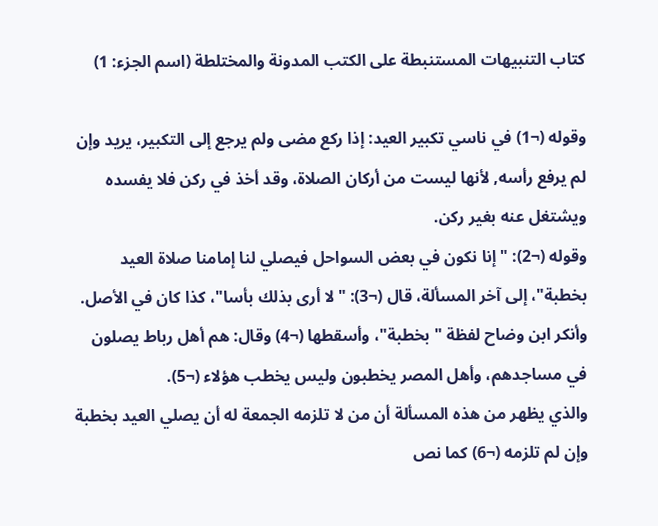كتاب التنبيهات المستنبطة على الكتب المدونة والمختلطة (اسم الجزء: 1)

وقوله (¬1) في ناسي تكبير العيد: إذا ركع مضى ولم يرجع إلى التكبير، يريد وإن لم يرفع رأسه, لأنها ليست من أركان الصلاة، وقد أخذ في ركن فلا يفسده ويشتغل عنه بغير ركن.
وقوله (¬2): "إنا نكون في بعض السواحل فيصلي لنا إمامنا صلاة العيد بخطبة"، إلى آخر المسألة، قال (¬3): "لا أرى بذلك بأسا"، كذا كان في الأصل. وأنكر ابن وضاح لفظة "بخطبة"، وأسقطها (¬4) وقال: هم أهل رباط يصلون في مساجدهم، وأهل المصر يخطبون وليس يخطب هؤلاء (¬5).
والذي يظهر من هذه المسألة أن من لا تلزمه الجمعة له أن يصلي العيد بخطبة وإن لم تلزمه (¬6) كما نص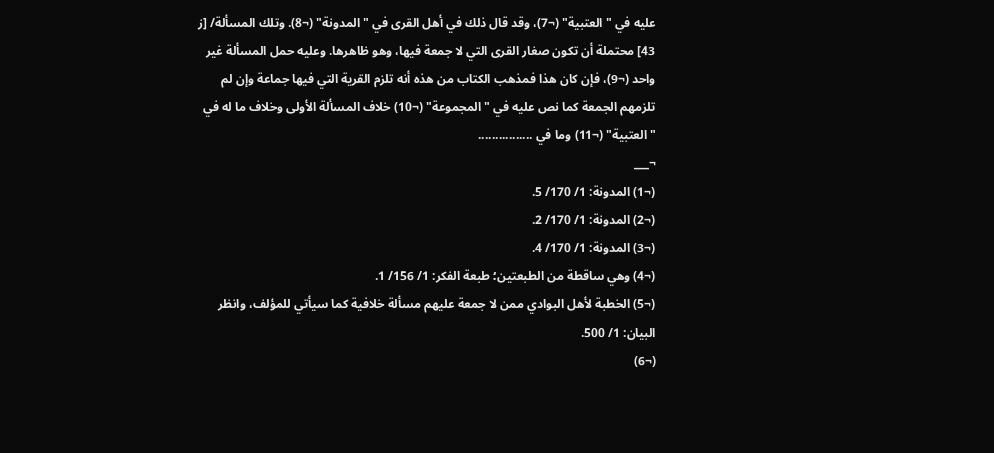عليه في "العتبية" (¬7)، وقد قال ذلك في أهل القرى في "المدونة" (¬8). وتلك المسألة/ [ز 43] محتملة أن تكون صغار القرى التي لا جمعة فيها، وهو ظاهرها. وعليه حمل المسألة غير واحد (¬9)، فإن كان هذا فمذهب الكتاب من هذه أنه تلزم القرية التي فيها جماعة وإن لم تلزمهم الجمعة كما نص عليه في "المجموعة" (¬10) خلاف المسألة الأولى وخلاف ما له في "العتبية" (¬11) وما في ................
¬___
(¬1) المدونة: 1/ 170/ 5.
(¬2) المدونة: 1/ 170/ 2.
(¬3) المدونة: 1/ 170/ 4.
(¬4) وهي ساقطة من الطبعتين؛ طبعة الفكر: 1/ 156/ 1.
(¬5) الخطبة لأهل البوادي ممن لا جمعة عليهم مسألة خلافية كما سيأتي للمؤلف، وانظر البيان: 1/ 500.
(¬6)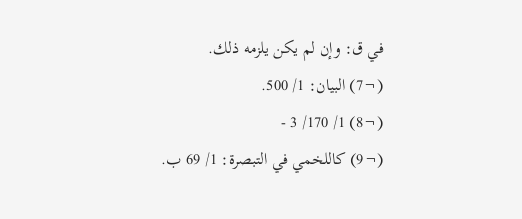في ق: وإن لم يكن يلزمه ذلك.
(¬7) البيان: 1/ 500.
(¬8) 1/ 170/ 3 -
(¬9) كاللخمي في التبصرة: 1/ 69 ب.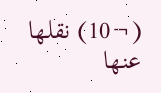(¬10) نقلها عنها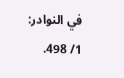في النوادر: 1/ 498.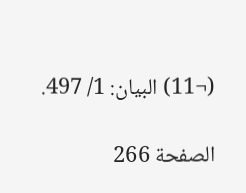(¬11) البيان: 1/ 497.

الصفحة 266